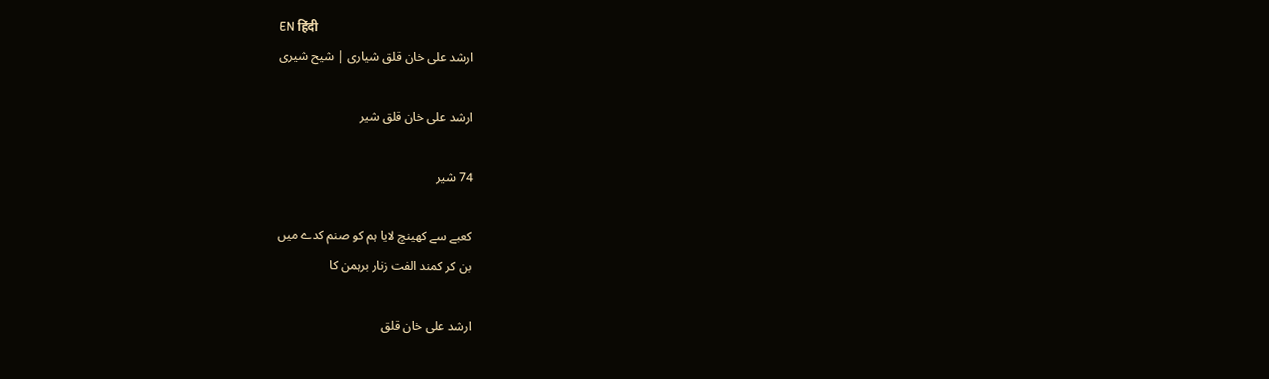EN हिंदी
ارشد علی خان قلق شیاری | شیح شیری

ارشد علی خان قلق شیر

74 شیر

کعبے سے کھینچ لایا ہم کو صنم کدے میں
بن کر کمند الفت زنار برہمن کا

ارشد علی خان قلق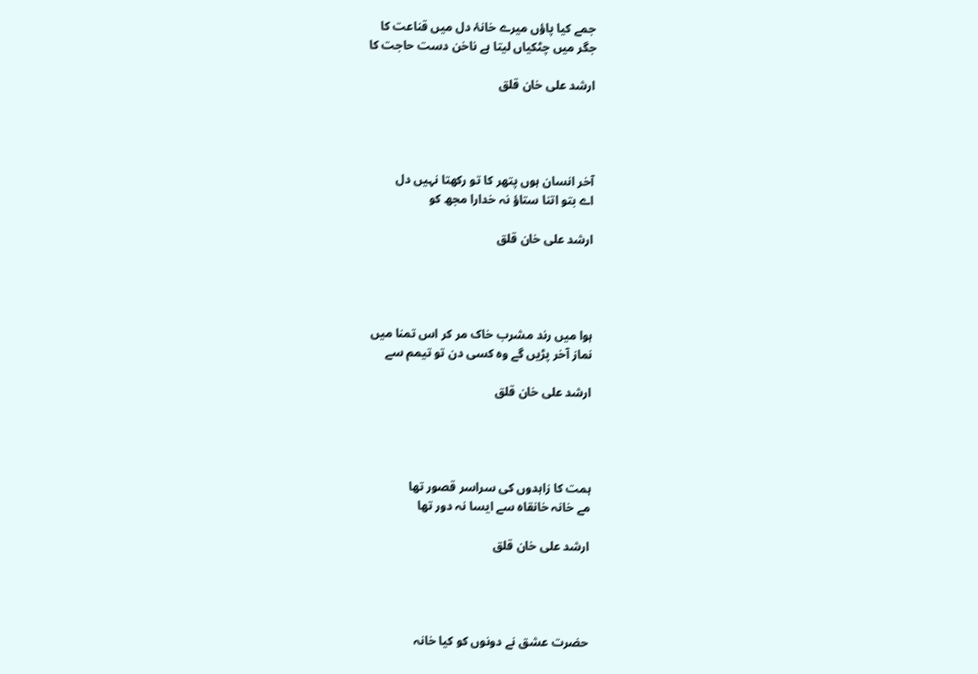جمے کیا پاؤں میرے خانۂ دل میں قناعت کا
جگر میں چٹکیاں لیتا ہے ناخن دست حاجت کا

ارشد علی خان قلق




آخر انسان ہوں پتھر کا تو رکھتا نہیں دل
اے بتو اتنا ستاؤ نہ خدارا مجھ کو

ارشد علی خان قلق




ہوا میں رند مشرب خاک مر کر اس تمنا میں
نماز آخر پڑیں گے وہ کسی دن تو تیمم سے

ارشد علی خان قلق




ہمت کا زاہدوں کی سراسر قصور تھا
مے خانہ خانقاہ سے ایسا نہ دور تھا

ارشد علی خان قلق




حضرت عشق نے دونوں کو کیا خانہ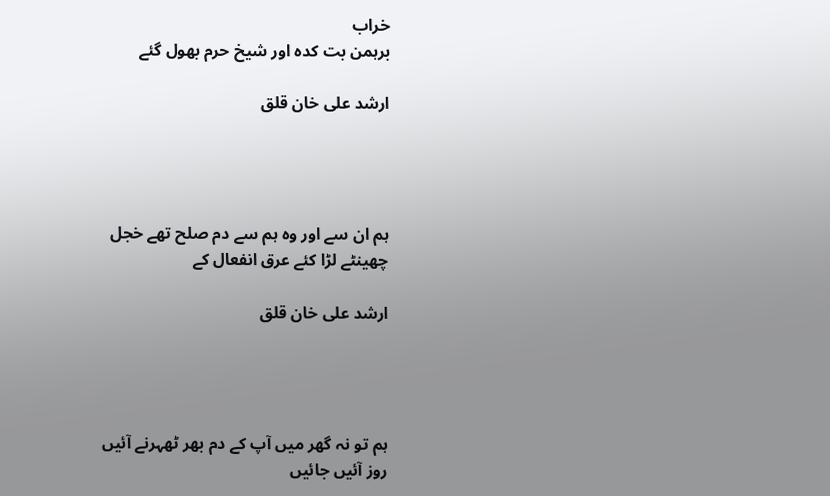خراب
برہمن بت کدہ اور شیخ حرم بھول گئے

ارشد علی خان قلق




ہم ان سے اور وہ ہم سے دم صلح تھے خجل
چھینٹے لڑا کئے عرق انفعال کے

ارشد علی خان قلق




ہم تو نہ گھر میں آپ کے دم بھر ٹھہرنے آئیں
روز آئیں جائیں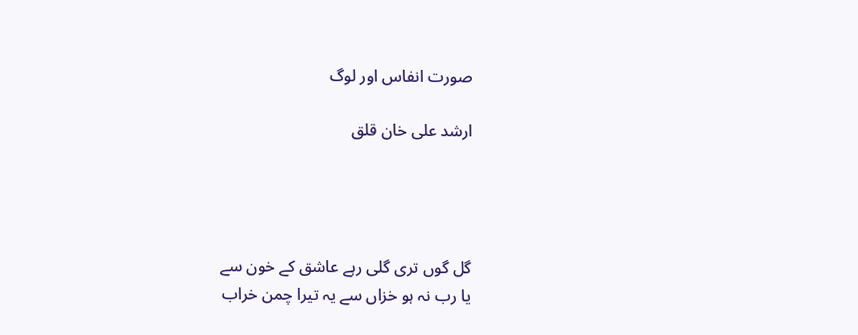صورت انفاس اور لوگ

ارشد علی خان قلق




گل گوں تری گلی رہے عاشق کے خون سے
یا رب نہ ہو خزاں سے یہ تیرا چمن خراب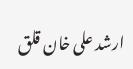ارشد علی خان قلق